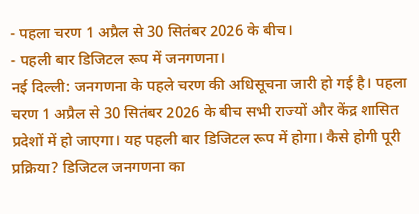- पहला चरण 1 अप्रैल से 30 सितंबर 2026 के बीच।
- पहली बार डिजिटल रूप में जनगणना।
नई दिल्ली: जनगणना के पहले चरण की अधिसूचना जारी हो गई है। पहला चरण 1 अप्रैल से 30 सितंबर 2026 के बीच सभी राज्यों और केंद्र शासित प्रदेशों में हो जाएगा। यह पहली बार डिजिटल रूप में होगा। कैसे होगी पूरी प्रक्रिया? डिजिटल जनगणना का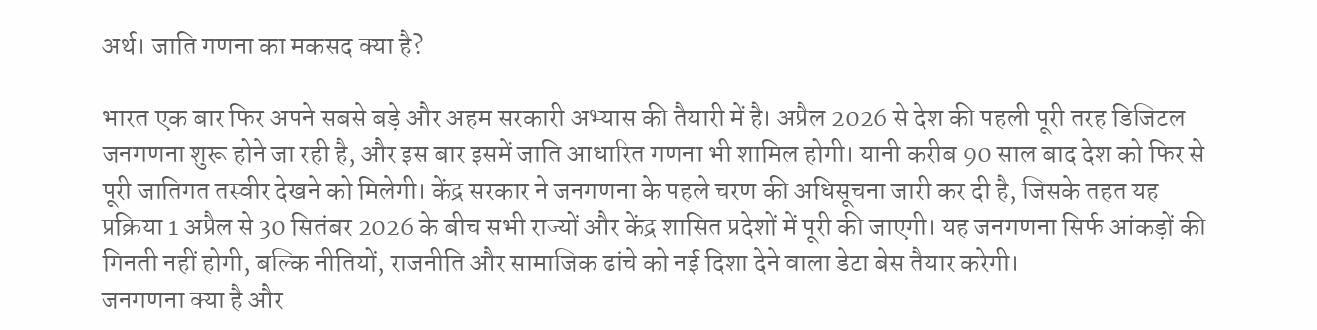अर्थ। जाति गणना का मकसद क्या है?

भारत एक बार फिर अपने सबसे बड़े और अहम सरकारी अभ्यास की तैयारी में है। अप्रैल 2026 से देश की पहली पूरी तरह डिजिटल जनगणना शुरू होने जा रही है, और इस बार इसमें जाति आधारित गणना भी शामिल होगी। यानी करीब 90 साल बाद देश को फिर से पूरी जातिगत तस्वीर देखने को मिलेगी। केंद्र सरकार ने जनगणना के पहले चरण की अधिसूचना जारी कर दी है, जिसके तहत यह प्रक्रिया 1 अप्रैल से 30 सितंबर 2026 के बीच सभी राज्यों और केंद्र शासित प्रदेशों में पूरी की जाएगी। यह जनगणना सिर्फ आंकड़ों की गिनती नहीं होगी, बल्कि नीतियों, राजनीति और सामाजिक ढांचे को नई दिशा देने वाला डेटा बेस तैयार करेगी।
जनगणना क्या है और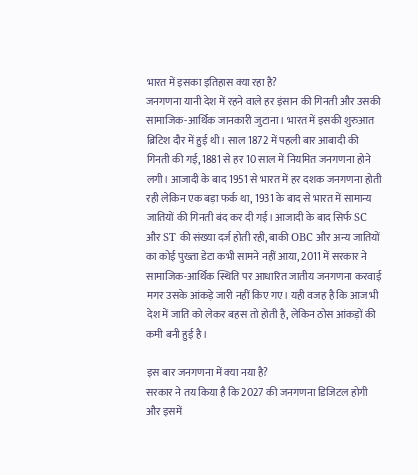भारत में इसका इतिहास क्या रहा है?
जनगणना यानी देश में रहने वाले हर इंसान की गिनती और उसकी सामाजिक-आर्थिक जानकारी जुटाना। भारत में इसकी शुरुआत ब्रिटिश दौर में हुई थी। साल 1872 में पहली बार आबादी की गिनती की गई, 1881 से हर 10 साल में नियमित जनगणना होने लगी। आजादी के बाद 1951 से भारत में हर दशक जनगणना होती रही लेकिन एक बड़ा फर्क था, 1931 के बाद से भारत में सामान्य जातियों की गिनती बंद कर दी गई। आजादी के बाद सिर्फ SC और ST की संख्या दर्ज होती रही, बाकी OBC और अन्य जातियों का कोई पुख्ता डेटा कभी सामने नहीं आया, 2011 में सरकार ने सामाजिक-आर्थिक स्थिति पर आधारित जातीय जनगणना करवाई मगर उसके आंकड़े जारी नहीं किए गए। यही वजह है कि आज भी देश में जाति को लेकर बहस तो होती है, लेकिन ठोस आंकड़ों की कमी बनी हुई है।

इस बार जनगणना में क्या नया है?
सरकार ने तय किया है कि 2027 की जनगणना डिजिटल होगी और इसमें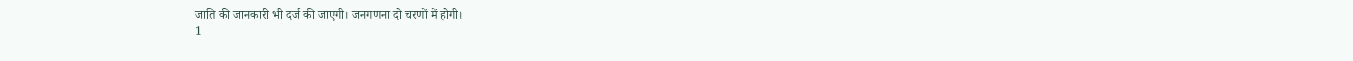जाति की जानकारी भी दर्ज की जाएगी। जनगणना दो चरणों में होगी।
1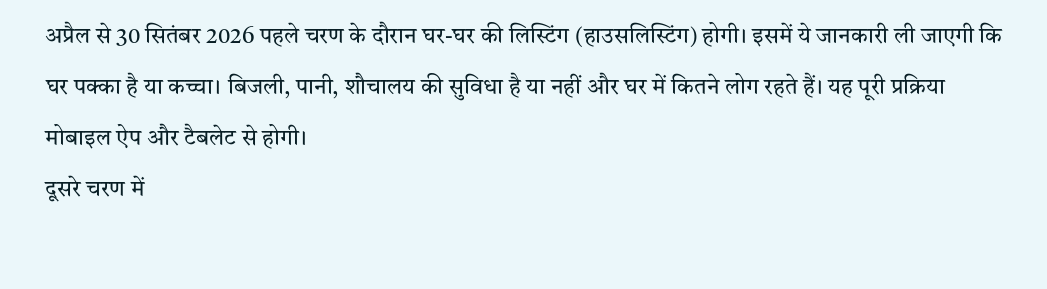अप्रैल से 30 सितंबर 2026 पहले चरण के दौरान घर-घर की लिस्टिंग (हाउसलिस्टिंग) होगी। इसमें ये जानकारी ली जाएगी कि घर पक्का है या कच्चा। बिजली, पानी, शौचालय की सुविधा है या नहीं और घर में कितने लोग रहते हैं। यह पूरी प्रक्रिया मोबाइल ऐप और टैबलेट से होगी।
दूसरे चरण में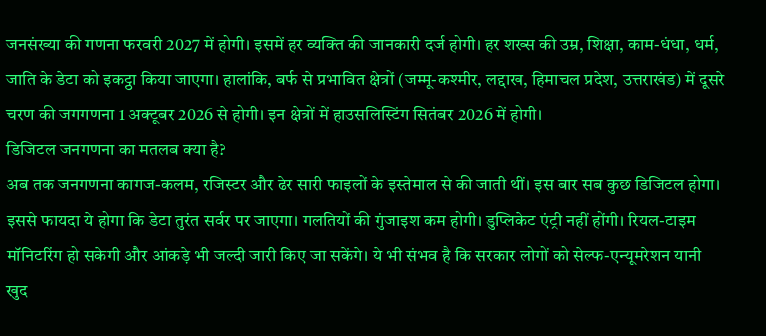जनसंख्या की गणना फरवरी 2027 में होगी। इसमें हर व्यक्ति की जानकारी दर्ज होगी। हर शख्स की उम्र, शिक्षा, काम-धंधा, धर्म, जाति के डेटा को इकट्ठा किया जाएगा। हालांकि, बर्फ से प्रभावित क्षेत्रों (जम्मू-कश्मीर, लद्दाख, हिमाचल प्रदेश, उत्तराखंड) में दूसरे चरण की जगगणना 1 अक्टूबर 2026 से होगी। इन क्षेत्रों में हाउसलिस्टिंग सितंबर 2026 में होगी।
डिजिटल जनगणना का मतलब क्या है?
अब तक जनगणना कागज-कलम, रजिस्टर और ढेर सारी फाइलों के इस्तेमाल से की जाती थीं। इस बार सब कुछ डिजिटल होगा। इससे फायदा ये होगा कि डेटा तुरंत सर्वर पर जाएगा। गलतियों की गुंजाइश कम होगी। डुप्लिकेट एंट्री नहीं होंगी। रियल-टाइम मॉनिटरिंग हो सकेगी और आंकड़े भी जल्दी जारी किए जा सकेंगे। ये भी संभव है कि सरकार लोगों को सेल्फ-एन्यूमरेशन यानी खुद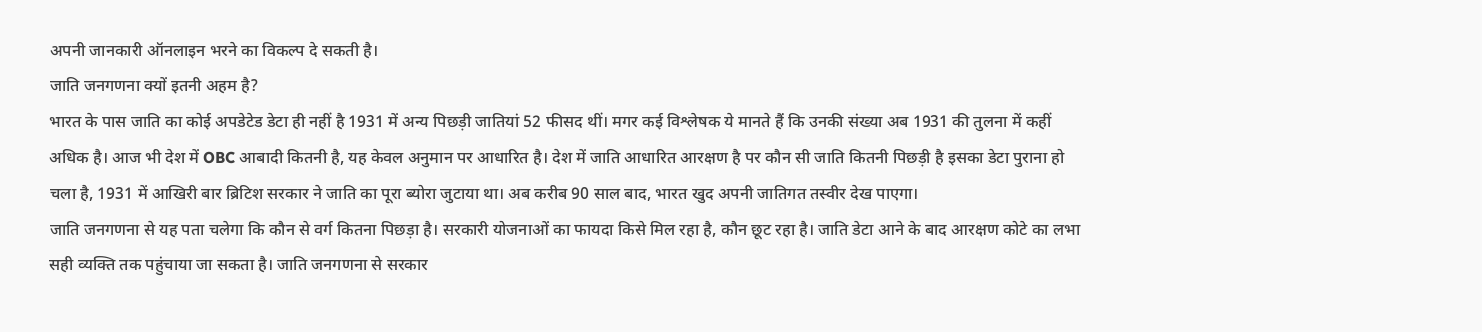अपनी जानकारी ऑनलाइन भरने का विकल्प दे सकती है।
जाति जनगणना क्यों इतनी अहम है?
भारत के पास जाति का कोई अपडेटेड डेटा ही नहीं है 1931 में अन्य पिछड़ी जातियां 52 फीसद थीं। मगर कई विश्लेषक ये मानते हैं कि उनकी संख्या अब 1931 की तुलना में कहीं अधिक है। आज भी देश में OBC आबादी कितनी है, यह केवल अनुमान पर आधारित है। देश में जाति आधारित आरक्षण है पर कौन सी जाति कितनी पिछड़ी है इसका डेटा पुराना हो चला है, 1931 में आखिरी बार ब्रिटिश सरकार ने जाति का पूरा ब्योरा जुटाया था। अब करीब 90 साल बाद, भारत खुद अपनी जातिगत तस्वीर देख पाएगा।
जाति जनगणना से यह पता चलेगा कि कौन से वर्ग कितना पिछड़ा है। सरकारी योजनाओं का फायदा किसे मिल रहा है, कौन छूट रहा है। जाति डेटा आने के बाद आरक्षण कोटे का लभा सही व्यक्ति तक पहुंचाया जा सकता है। जाति जनगणना से सरकार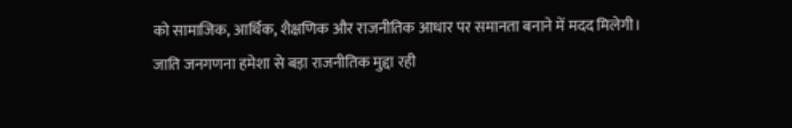को सामाजिक, आर्थिक, शैक्षणिक और राजनीतिक आधार पर समानता बनाने में मदद मिलेगी।
जाति जनगणना हमेशा से बड़ा राजनीतिक मुद्दा रही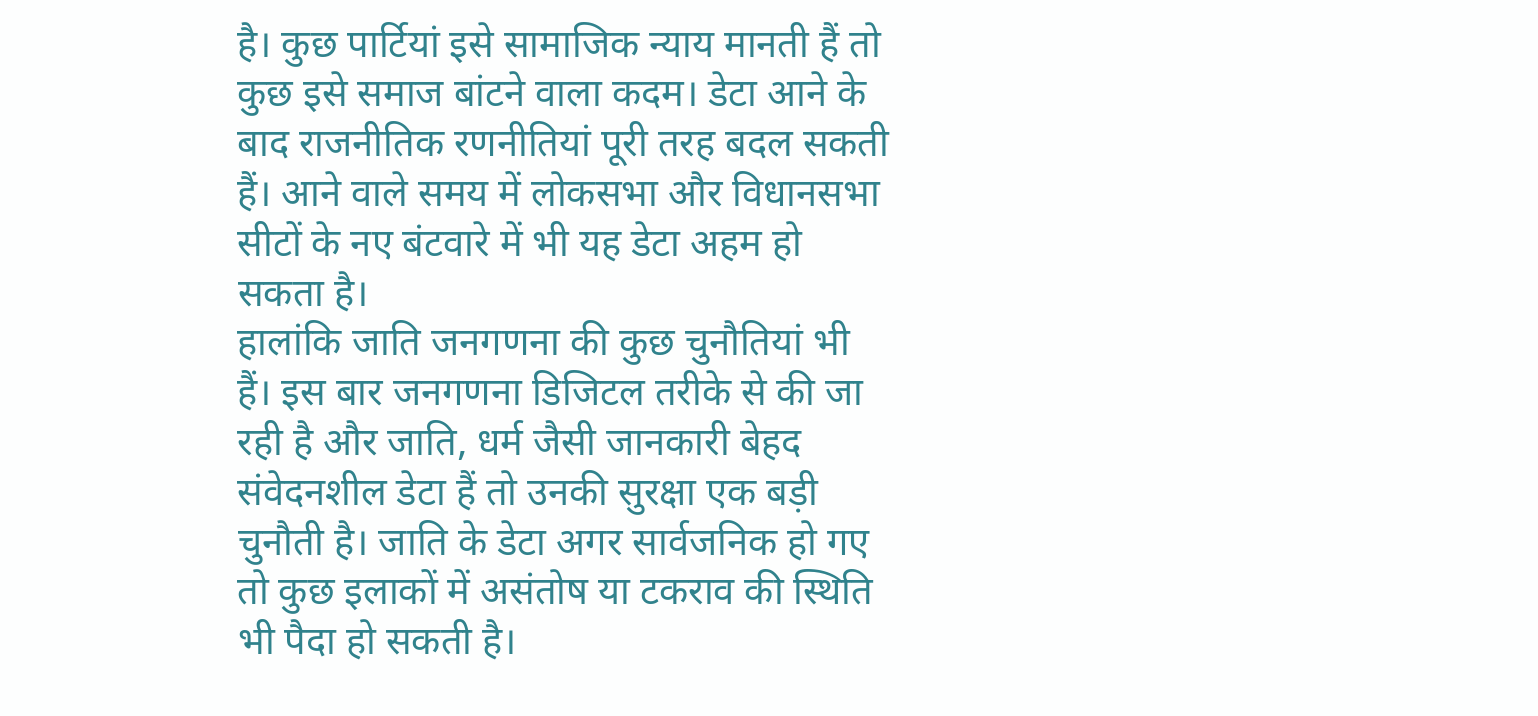है। कुछ पार्टियां इसे सामाजिक न्याय मानती हैं तो कुछ इसे समाज बांटने वाला कदम। डेटा आने के बाद राजनीतिक रणनीतियां पूरी तरह बदल सकती हैं। आने वाले समय में लोकसभा और विधानसभा सीटों के नए बंटवारे में भी यह डेटा अहम हो सकता है।
हालांकि जाति जनगणना की कुछ चुनौतियां भी हैं। इस बार जनगणना डिजिटल तरीके से की जा रही है और जाति, धर्म जैसी जानकारी बेहद संवेदनशील डेटा हैं तो उनकी सुरक्षा एक बड़ी चुनौती है। जाति के डेटा अगर सार्वजनिक हो गए तो कुछ इलाकों में असंतोष या टकराव की स्थिति भी पैदा हो सकती है।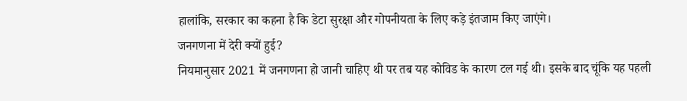हालांकि, सरकार का कहना है कि डेटा सुरक्षा और गोपनीयता के लिए कड़े इंतजाम किए जाएंगे।
जनगणना में देरी क्यों हुई?
नियमानुसार 2021 में जनगणना हो जानी चाहिए थी पर तब यह कोविड के कारण टल गई थी। इसके बाद चूंकि यह पहली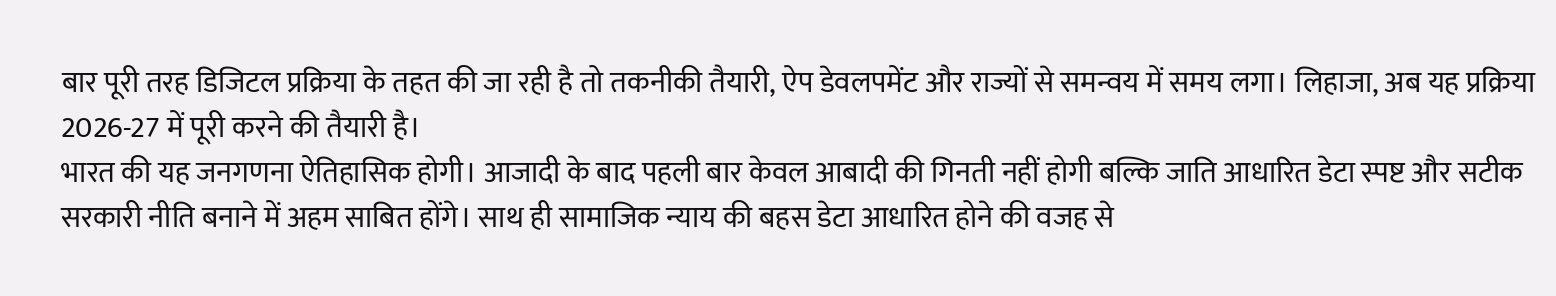बार पूरी तरह डिजिटल प्रक्रिया के तहत की जा रही है तो तकनीकी तैयारी, ऐप डेवलपमेंट और राज्यों से समन्वय में समय लगा। लिहाजा, अब यह प्रक्रिया 2026-27 में पूरी करने की तैयारी है।
भारत की यह जनगणना ऐतिहासिक होगी। आजादी के बाद पहली बार केवल आबादी की गिनती नहीं होगी बल्कि जाति आधारित डेटा स्पष्ट और सटीक सरकारी नीति बनाने में अहम साबित होंगे। साथ ही सामाजिक न्याय की बहस डेटा आधारित होने की वजह से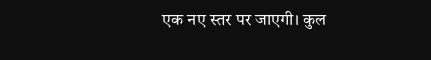एक नए स्तर पर जाएगी। कुल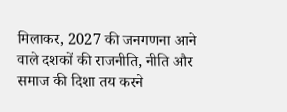मिलाकर, 2027 की जनगणना आने वाले दशकों की राजनीति, नीति और समाज की दिशा तय करने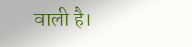वाली है।